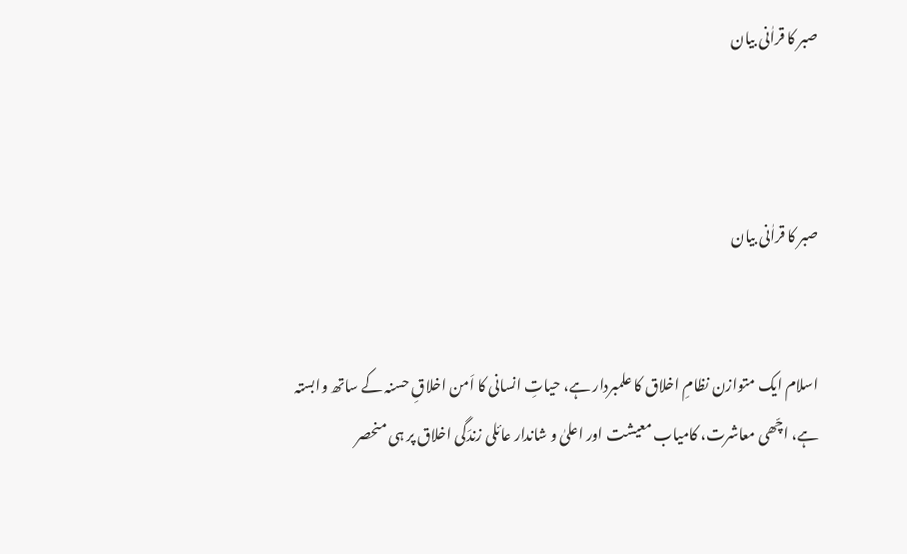صبر کا قراٰنی بیان



صبر کا قراٰنی بیان


اسلام ایک متوازن نظامِ اخلاق کا علمبردار ہے، حیاتِ انسانی کا اَمن اخلاقِ حسنہ کے ساتھ وابستہ ہے، اچّھی معاشرت، کامیاب معیشت اور اعلیٰ و شاندار عائلی زندَگی اخلاق پر ہی منحصر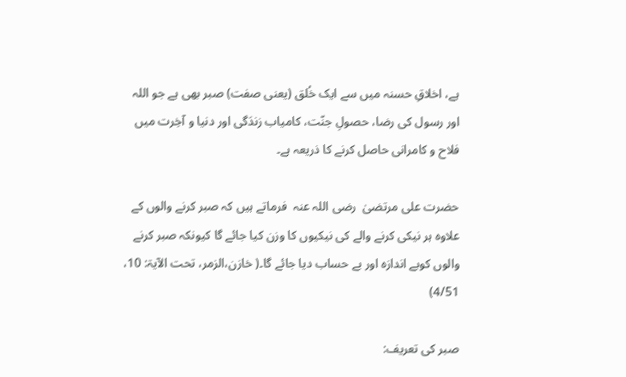ہے، اخلاقِ حسنہ میں سے ایک خُلق (یعنی صفت) صبر بھی ہے جو اللہ اور رسول کی رضا، حصولِ جنّت، کامیاب زندَگی اور دنیا و آخِرت میں فلاح و کامرانی حاصل کرنے کا ذریعہ ہے۔

حضرت علی مرتضیٰ  رضی اللہ عنہ  فرماتے ہیں کہ صبر کرنے والوں کے علاوہ ہر نیکی کرنے والے کی نیکیوں کا وزن کیا جائے گا کیونکہ صبر کرنے والوں کوبے اندازہ اور بے حساب دیا جائے گا۔( خازن،الزمر، تحت الآیۃ: 10، 4/51)

صبر کی تعریف: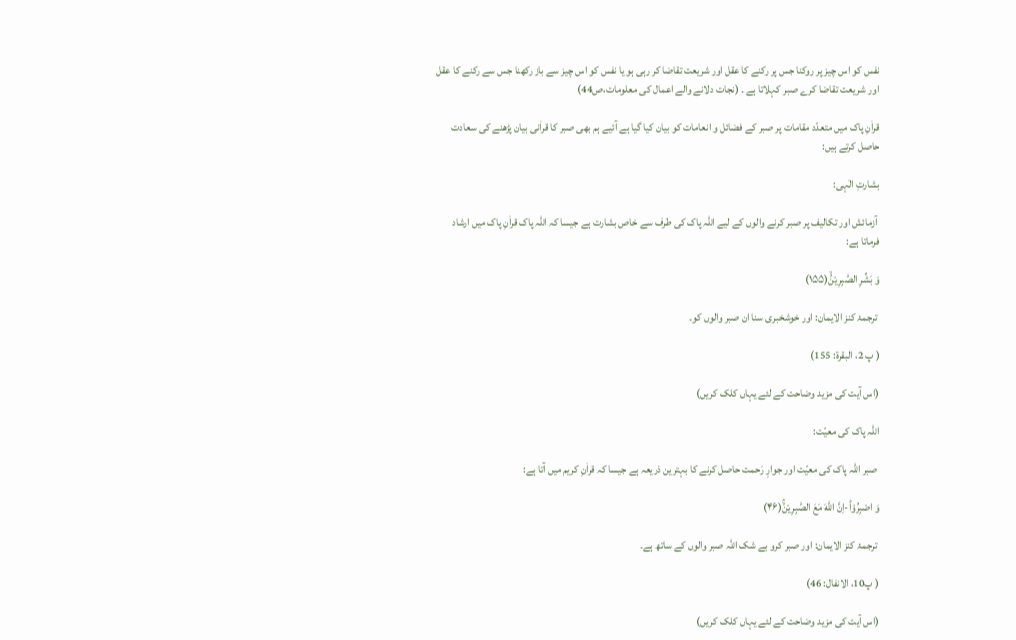نفس کو اس چیز پر روکنا جس پر رکنے کا عقل اور شریعت تقاضا کر رہی ہو یا نفس کو اس چیز سے باز رکھنا جس سے رکنے کا عقل اور شریعت تقاضا کرے صبر کہلاتا ہے ۔ (نجات دلانے والے اعمال کی معلومات،ص44)

قراٰنِ پاک میں متعدّد مقامات پر صبر کے فضائل و انعامات کو بیان کیا گیا ہے آئیے ہم بھی صبر کا قراٰنی بیان پڑھنے کی سعادت حاصل کرتے ہیں:

بشارتِ الٰہی:

 آزمائش اور تکالیف پر صبر کرنے والوں کے لیے اللہ پاک کی طرف سے خاص بشارت ہے جیسا کہ اللہ پاک قراٰنِ پاک میں ارشاد فرماتا ہے:

وَ بَشِّرِ الصّٰبِرِیْنَۙ(۱۵۵)

 ترجمۂ کنز الایمان: اور خوشخبری سنا ان صبر والوں کو۔

( پ 2، البقرۃ: 155)

(اس آیت کی مزید وضاحت کے لئے یہاں کلک کریں)

اللہ پاک کی معیّت:

 صبر اللہ پاک کی معیّت اور جوارِ رَحمت حاصل کرنے کا بہترین ذریعہ ہے جیسا کہ قراٰنِ کریم میں آتا ہے:

وَ اصْبِرُوْاؕ-اِنَّ اللّٰهَ مَعَ الصّٰبِرِیْنَۚ(۴۶)

 ترجمۂ کنز الایمان: اور صبر کرو بے شک اللہ صبر والوں کے ساتھ ہے۔

( پ10، الانفال: 46)

(اس آیت کی مزید وضاحت کے لئے یہاں کلک کریں)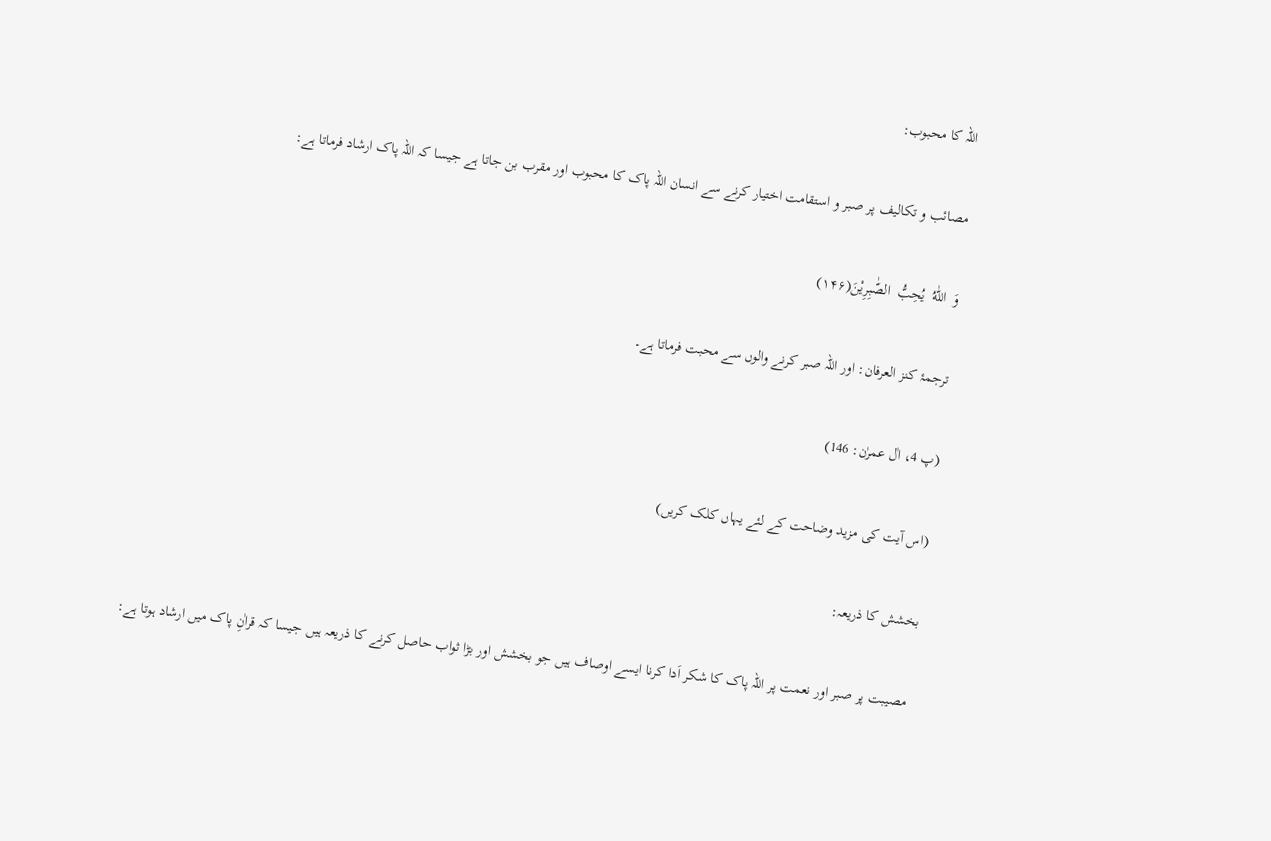اللہ کا محبوب:

مصائب و تکالیف پر صبر و استقامت اختیار کرنے سے انسان اللہ پاک کا محبوب اور مقرب بن جاتا ہے جیسا کہ اللہ پاک ارشاد فرماتا ہے:

وَ  اللّٰهُ  یُحِبُّ  الصّٰبِرِیْنَ(۱۴۶)

ترجمۂ کنز العرفان: اور اللہ صبر کرنے والوں سے محبت فرماتا ہے۔

(پ 4، اٰل عمرٰن: 146)

(اس آیت کی مزید وضاحت کے لئے یہاں کلک کریں)

بخشش کا ذریعہ:

 مصیبت پر صبر اور نعمت پر اللہ پاک کا شکر اَدا کرنا ایسے اوصاف ہیں جو بخشش اور بڑا ثواب حاصل کرنے کا ذریعہ ہیں جیسا کہ قراٰنِ پاک میں ارشاد ہوتا ہے: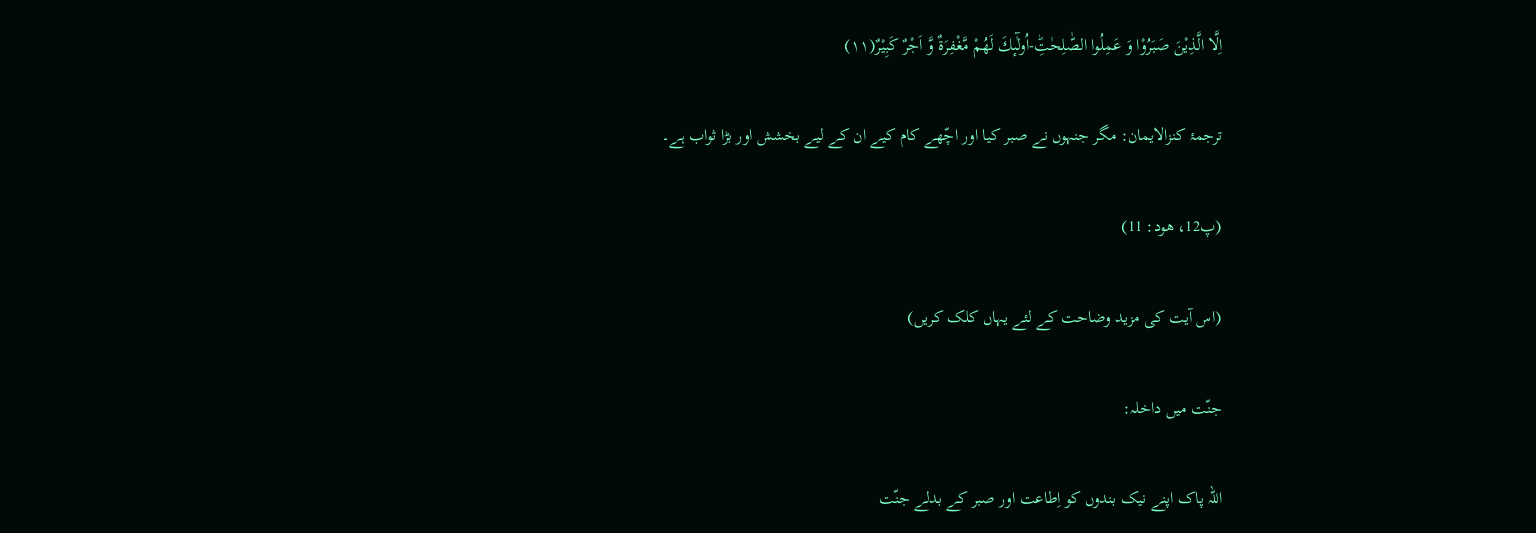اِلَّا الَّذِیْنَ صَبَرُوْا وَ عَمِلُوا الصّٰلِحٰتِؕ-اُولٰٓىٕكَ لَهُمْ مَّغْفِرَةٌ وَّ اَجْرٌ كَبِیْرٌ(۱۱)

ترجمۂ کنزالایمان: مگر جنہوں نے صبر کیا اور اچّھے کام کیے ان کے لیے بخشش اور بڑا ثواب ہے۔

(پ12، ھود: 11)

(اس آیت کی مزید وضاحت کے لئے یہاں کلک کریں)

جنّت میں داخلہ:

اللہ پاک اپنے نیک بندوں کو اِطاعت اور صبر کے بدلے جنّت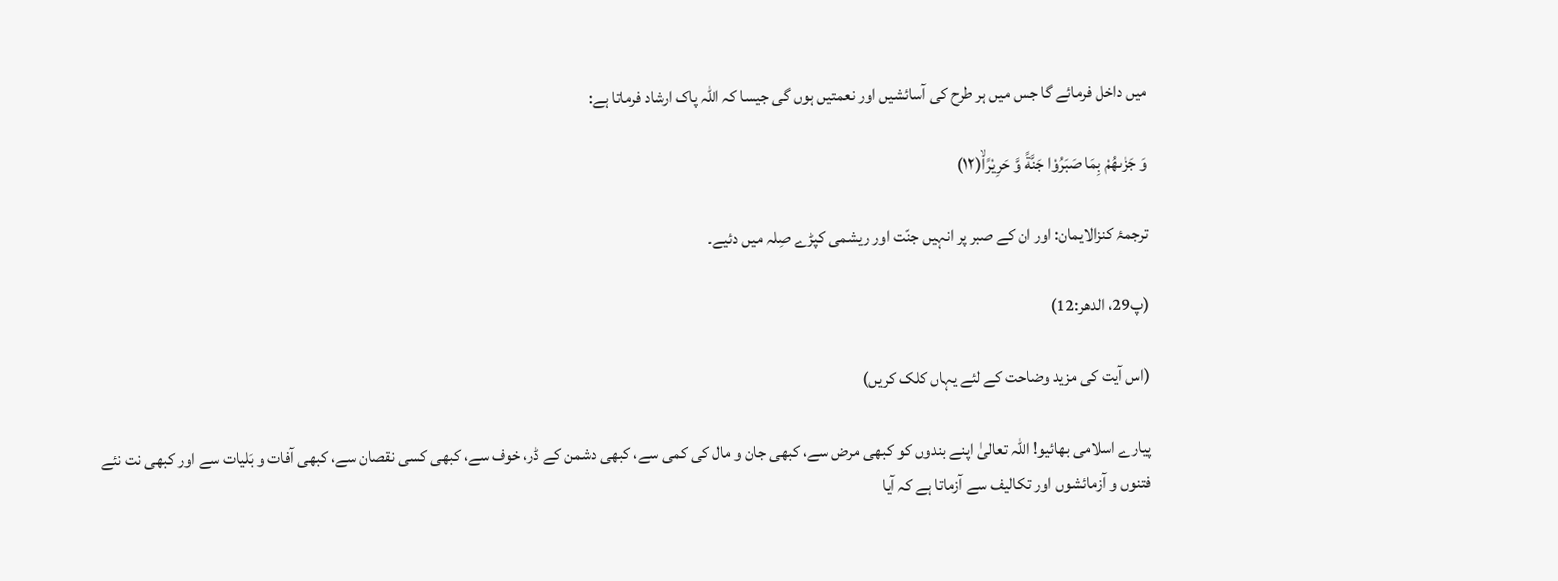میں داخل فرمائے گا جس میں ہر طرح کی آسائشیں اور نعمتیں ہوں گی جیسا کہ اللہ پاک ارشاد فرماتا ہے:

وَ جَزٰىهُمْ بِمَا صَبَرُوْا جَنَّةً وَّ حَرِیْرًاۙ(۱۲)

ترجمۂ کنزالایمان: اور ان کے صبر پر انہیں جنّت اور ریشمی کپڑے صِلہ میں دئیے۔

(پ29، الدھر:12)

(اس آیت کی مزید وضاحت کے لئے یہاں کلک کریں)

پیارے اسلامی بھائیو! اللہ تعالیٰ اپنے بندوں کو کبھی مرض سے، کبھی جان و مال کی کمی سے، کبھی دشمن کے ڈر، خوف سے، کبھی کسی نقصان سے، کبھی آفات و بَلیات سے اور کبھی نت نئے فتنوں و آزمائشوں اور تکالیف سے آزماتا ہے کہ آیا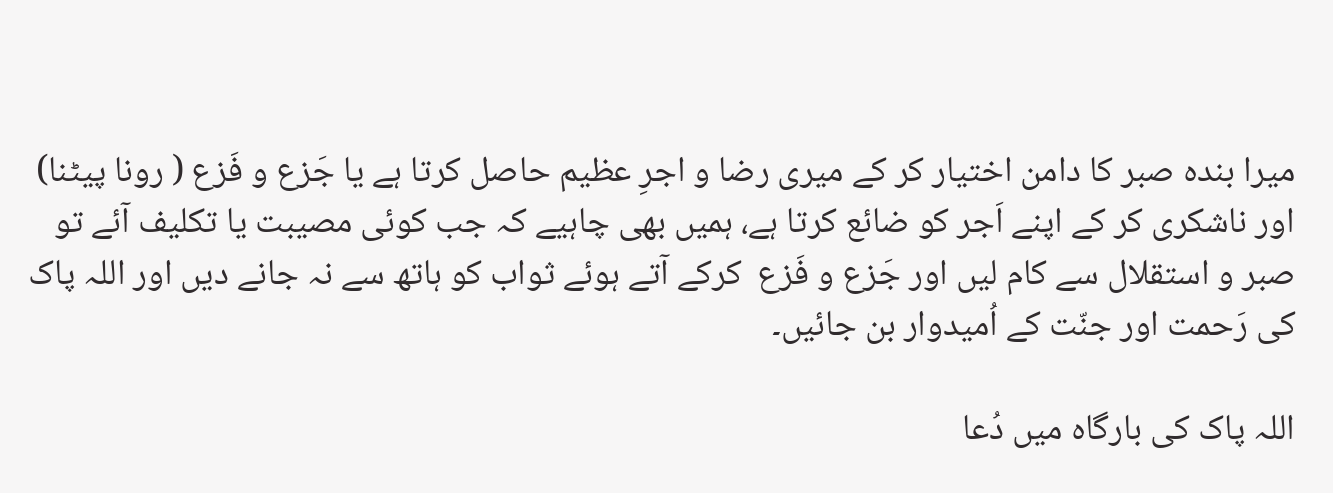میرا بندہ صبر کا دامن اختیار کر کے میری رضا و اجرِ عظیم حاصل کرتا ہے یا جَزع و فَزع ( رونا پیٹنا) اور ناشکری کر کے اپنے اَجر کو ضائع کرتا ہے، ہمیں بھی چاہیے کہ جب کوئی مصیبت یا تکلیف آئے تو صبر و استقلال سے کام لیں اور جَزع و فَزع  کرکے آتے ہوئے ثواب کو ہاتھ سے نہ جانے دیں اور اللہ پاک کی رَحمت اور جنّت کے اُمیدوار بن جائیں۔

اللہ پاک کی بارگاہ میں دُعا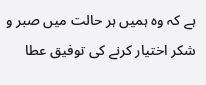ہے کہ وہ ہمیں ہر حالت میں صبر و شکر اختیار کرنے کی توفیق عطا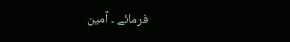فرمائے ۔ آمین